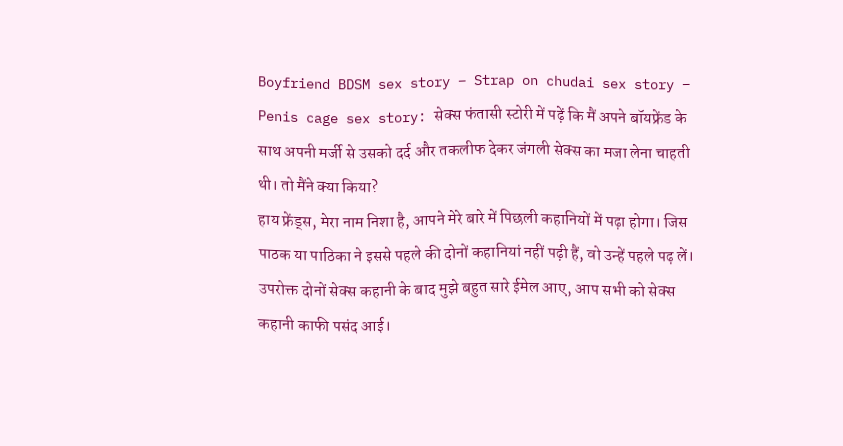Boyfriend BDSM sex story – Strap on chudai sex story – Penis cage sex story: सेक्स फंतासी स्टोरी में पढ़ें कि मैं अपने बॉयफ्रेंड के साथ अपनी मर्जी से उसको दर्द और तकलीफ देकर जंगली सेक्स का मजा लेना चाहती थी। तो मैंने क्या किया?
हाय फ्रेंड्स, मेरा नाम निशा है, आपने मेरे बारे में पिछली कहानियों में पढ़ा होगा। जिस पाठक या पाठिका ने इससे पहले की दोनों कहानियां नहीं पढ़ी हैं, वो उन्हें पहले पढ़ लें।
उपरोक्त दोनों सेक्स कहानी के बाद मुझे बहुत सारे ईमेल आए, आप सभी को सेक्स कहानी काफी पसंद आई।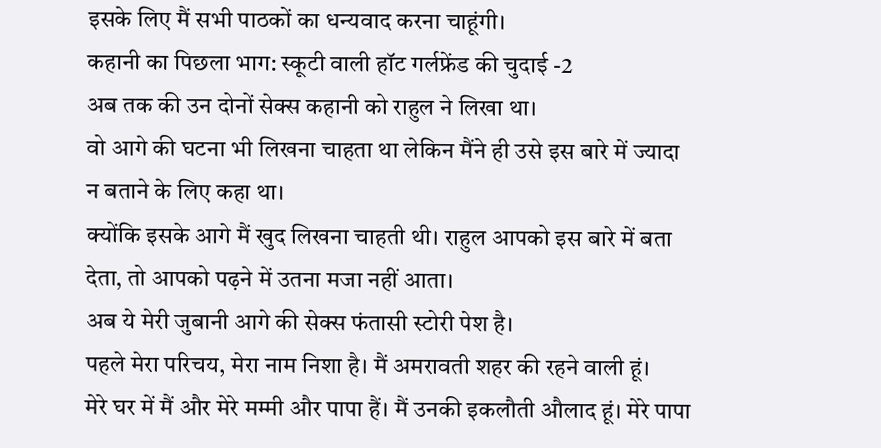इसके लिए मैं सभी पाठकों का धन्यवाद करना चाहूंगी।
कहानी का पिछला भाग: स्कूटी वाली हॉट गर्लफ्रेंड की चुदाई -2
अब तक की उन दोनों सेक्स कहानी को राहुल ने लिखा था।
वो आगे की घटना भी लिखना चाहता था लेकिन मैंने ही उसे इस बारे में ज्यादा न बताने के लिए कहा था।
क्योंकि इसके आगे मैं खुद लिखना चाहती थी। राहुल आपको इस बारे में बता देता, तो आपको पढ़ने में उतना मजा नहीं आता।
अब ये मेरी जुबानी आगे की सेक्स फंतासी स्टोरी पेश है।
पहले मेरा परिचय, मेरा नाम निशा है। मैं अमरावती शहर की रहने वाली हूं।
मेरे घर में मैं और मेरे मम्मी और पापा हैं। मैं उनकी इकलौती औलाद हूं। मेरे पापा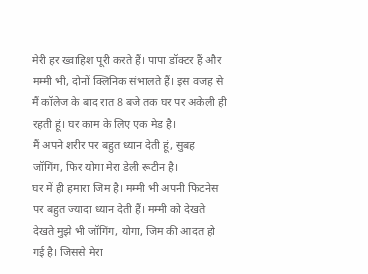मेरी हर ख्वाहिश पूरी करते हैं। पापा डॉक्टर हैं और मम्मी भी, दोनों क्लिनिक संभालते हैं। इस वजह से मैं कॉलेज के बाद रात 8 बजे तक घर पर अकेली ही रहती हूं। घर काम के लिए एक मेड है।
मैं अपने शरीर पर बहुत ध्यान देती हूं, सुबह जॉगिंग, फिर योगा मेरा डेली रूटीन है।
घर में ही हमारा जिम है। मम्मी भी अपनी फिटनेस पर बहुत ज्यादा ध्यान देती हैं। मम्मी को देखते देखते मुझे भी जॉगिंग, योगा, जिम की आदत हो गई है। जिससे मेरा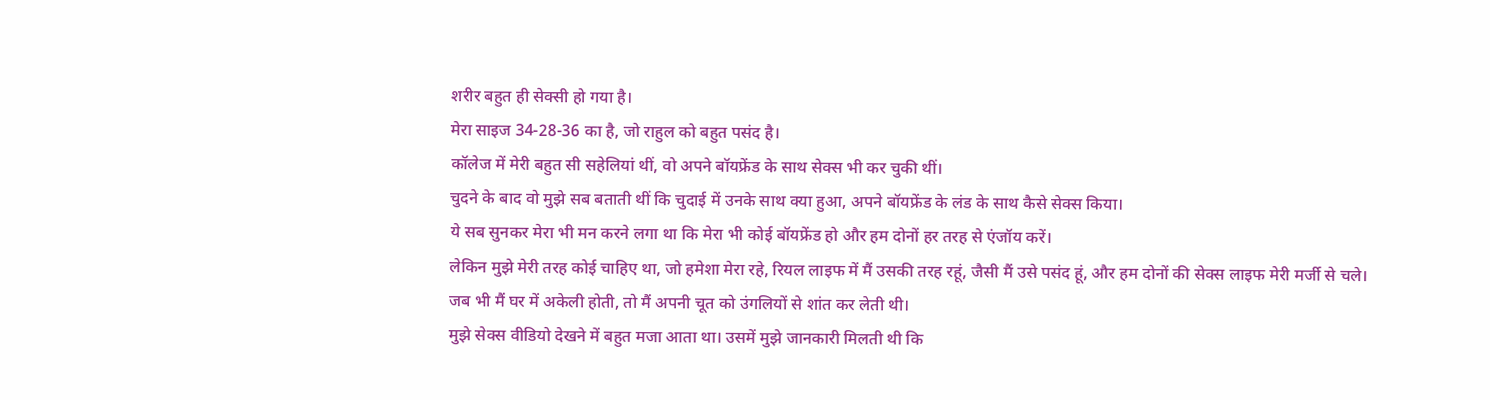शरीर बहुत ही सेक्सी हो गया है।
मेरा साइज 34-28-36 का है, जो राहुल को बहुत पसंद है।
कॉलेज में मेरी बहुत सी सहेलियां थीं, वो अपने बॉयफ्रेंड के साथ सेक्स भी कर चुकी थीं।
चुदने के बाद वो मुझे सब बताती थीं कि चुदाई में उनके साथ क्या हुआ, अपने बॉयफ्रेंड के लंड के साथ कैसे सेक्स किया।
ये सब सुनकर मेरा भी मन करने लगा था कि मेरा भी कोई बॉयफ्रेंड हो और हम दोनों हर तरह से एंजॉय करें।
लेकिन मुझे मेरी तरह कोई चाहिए था, जो हमेशा मेरा रहे, रियल लाइफ में मैं उसकी तरह रहूं, जैसी मैं उसे पसंद हूं, और हम दोनों की सेक्स लाइफ मेरी मर्जी से चले।
जब भी मैं घर में अकेली होती, तो मैं अपनी चूत को उंगलियों से शांत कर लेती थी।
मुझे सेक्स वीडियो देखने में बहुत मजा आता था। उसमें मुझे जानकारी मिलती थी कि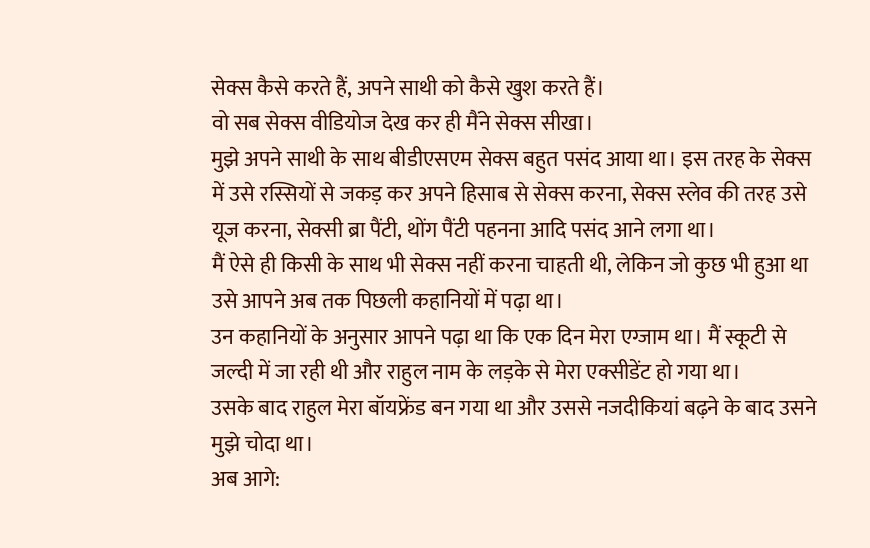सेक्स कैसे करते हैं, अपने साथी को कैसे खुश करते हैं।
वो सब सेक्स वीडियोज देख कर ही मैंने सेक्स सीखा।
मुझे अपने साथी के साथ बीडीएसएम सेक्स बहुत पसंद आया था। इस तरह के सेक्स में उसे रस्सियों से जकड़ कर अपने हिसाब से सेक्स करना, सेक्स स्लेव की तरह उसे यूज करना, सेक्सी ब्रा पैंटी, थोंग पैंटी पहनना आदि पसंद आने लगा था।
मैं ऐसे ही किसी के साथ भी सेक्स नहीं करना चाहती थी, लेकिन जो कुछ भी हुआ था उसे आपने अब तक पिछली कहानियों में पढ़ा था।
उन कहानियों के अनुसार आपने पढ़ा था कि एक दिन मेरा एग्जाम था। मैं स्कूटी से जल्दी में जा रही थी और राहुल नाम के लड़के से मेरा एक्सीडेंट हो गया था।
उसके बाद राहुल मेरा बॉयफ्रेंड बन गया था और उससे नजदीकियां बढ़ने के बाद उसने मुझे चोदा था।
अब आगे: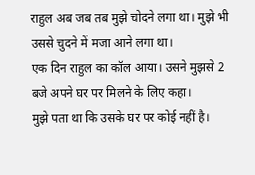राहुल अब जब तब मुझे चोदने लगा था। मुझे भी उससे चुदने में मजा आने लगा था।
एक दिन राहुल का कॉल आया। उसने मुझसे 2 बजे अपने घर पर मिलने के लिए कहा।
मुझे पता था कि उसके घर पर कोई नहीं है।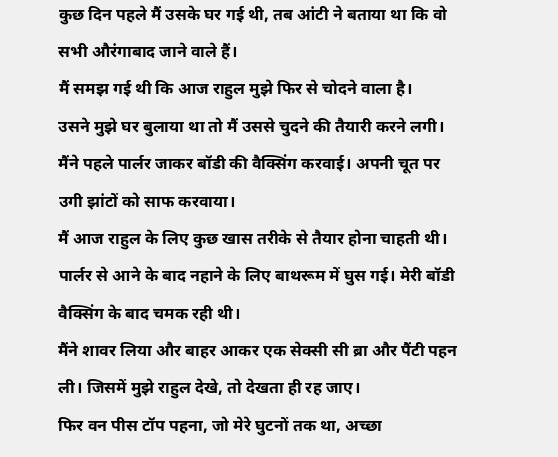कुछ दिन पहले मैं उसके घर गई थी, तब आंटी ने बताया था कि वो सभी औरंगाबाद जाने वाले हैं।
मैं समझ गई थी कि आज राहुल मुझे फिर से चोदने वाला है।
उसने मुझे घर बुलाया था तो मैं उससे चुदने की तैयारी करने लगी।
मैंने पहले पार्लर जाकर बॉडी की वैक्सिंग करवाई। अपनी चूत पर उगी झांटों को साफ करवाया।
मैं आज राहुल के लिए कुछ खास तरीके से तैयार होना चाहती थी।
पार्लर से आने के बाद नहाने के लिए बाथरूम में घुस गई। मेरी बॉडी वैक्सिंग के बाद चमक रही थी।
मैंने शावर लिया और बाहर आकर एक सेक्सी सी ब्रा और पैंटी पहन ली। जिसमें मुझे राहुल देखे, तो देखता ही रह जाए।
फिर वन पीस टॉप पहना, जो मेरे घुटनों तक था, अच्छा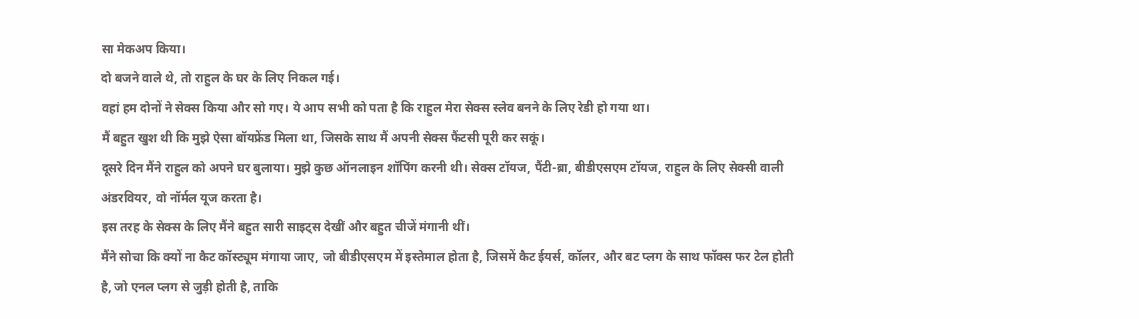सा मेकअप किया।
दो बजने वाले थे, तो राहुल के घर के लिए निकल गई।
वहां हम दोनों ने सेक्स किया और सो गए। ये आप सभी को पता है कि राहुल मेरा सेक्स स्लेव बनने के लिए रेडी हो गया था।
मैं बहुत खुश थी कि मुझे ऐसा बॉयफ्रेंड मिला था, जिसके साथ मैं अपनी सेक्स फैंटसी पूरी कर सकूं।
दूसरे दिन मैंने राहुल को अपने घर बुलाया। मुझे कुछ ऑनलाइन शॉपिंग करनी थी। सेक्स टॉयज, पैंटी-ब्रा, बीडीएसएम टॉयज, राहुल के लिए सेक्सी वाली अंडरवियर, वो नॉर्मल यूज करता है।
इस तरह के सेक्स के लिए मैंने बहुत सारी साइट्स देखीं और बहुत चीजें मंगानी थीं।
मैंने सोचा कि क्यों ना कैट कॉस्ट्यूम मंगाया जाए, जो बीडीएसएम में इस्तेमाल होता है, जिसमें कैट ईयर्स, कॉलर, और बट प्लग के साथ फॉक्स फर टेल होती है, जो एनल प्लग से जुड़ी होती है, ताकि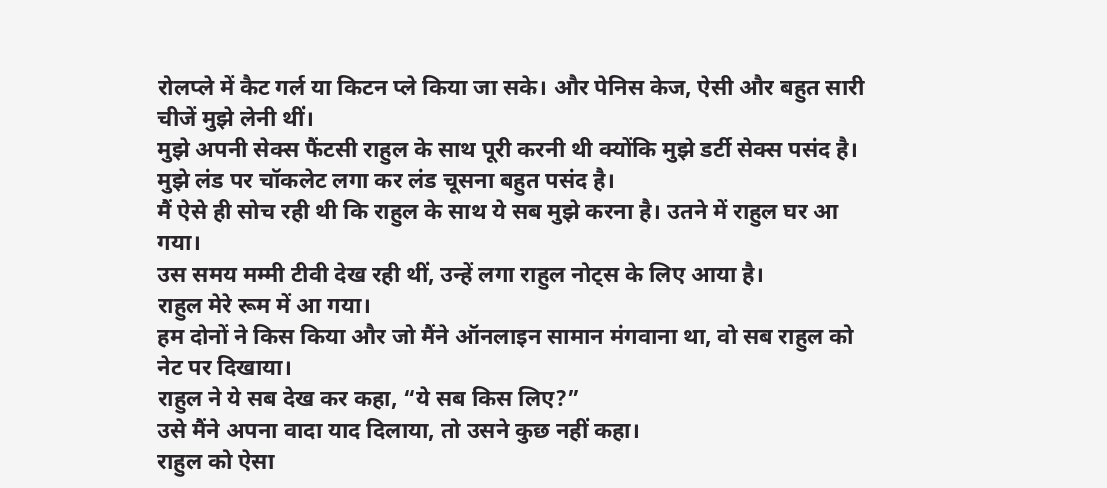रोलप्ले में कैट गर्ल या किटन प्ले किया जा सके। और पेनिस केज, ऐसी और बहुत सारी चीजें मुझे लेनी थीं।
मुझे अपनी सेक्स फैंटसी राहुल के साथ पूरी करनी थी क्योंकि मुझे डर्टी सेक्स पसंद है।
मुझे लंड पर चॉकलेट लगा कर लंड चूसना बहुत पसंद है।
मैं ऐसे ही सोच रही थी कि राहुल के साथ ये सब मुझे करना है। उतने में राहुल घर आ गया।
उस समय मम्मी टीवी देख रही थीं, उन्हें लगा राहुल नोट्स के लिए आया है।
राहुल मेरे रूम में आ गया।
हम दोनों ने किस किया और जो मैंने ऑनलाइन सामान मंगवाना था, वो सब राहुल को नेट पर दिखाया।
राहुल ने ये सब देख कर कहा, “ये सब किस लिए?”
उसे मैंने अपना वादा याद दिलाया, तो उसने कुछ नहीं कहा।
राहुल को ऐसा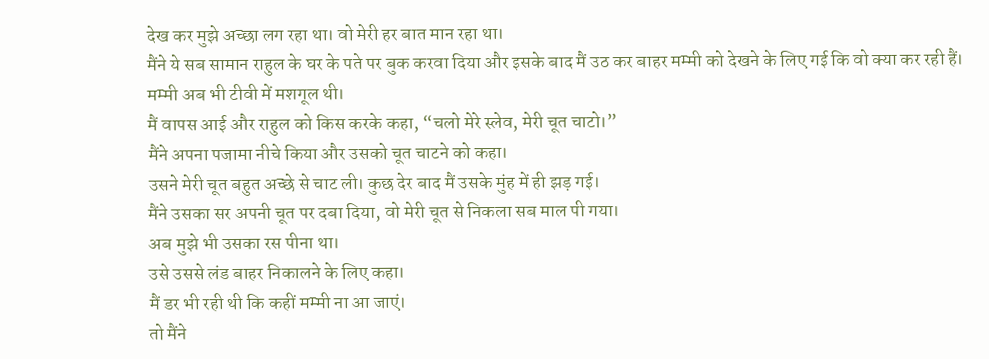देख कर मुझे अच्छा लग रहा था। वो मेरी हर बात मान रहा था।
मैंने ये सब सामान राहुल के घर के पते पर बुक करवा दिया और इसके बाद मैं उठ कर बाहर मम्मी को देखने के लिए गई कि वो क्या कर रही हैं।
मम्मी अब भी टीवी में मशगूल थी।
मैं वापस आई और राहुल को किस करके कहा, “चलो मेरे स्लेव, मेरी चूत चाटो।”
मैंने अपना पजामा नीचे किया और उसको चूत चाटने को कहा।
उसने मेरी चूत बहुत अच्छे से चाट ली। कुछ देर बाद मैं उसके मुंह में ही झड़ गई।
मैंने उसका सर अपनी चूत पर दबा दिया, वो मेरी चूत से निकला सब माल पी गया।
अब मुझे भी उसका रस पीना था।
उसे उससे लंड बाहर निकालने के लिए कहा।
मैं डर भी रही थी कि कहीं मम्मी ना आ जाएं।
तो मैंने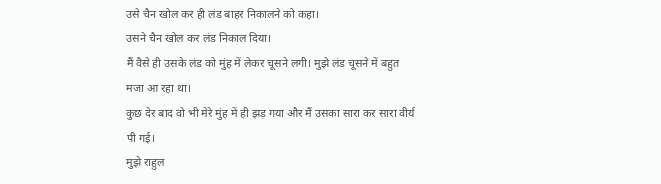उसे चैन खोल कर ही लंड बाहर निकालने को कहा।
उसने चैन खोल कर लंड निकाल दिया।
मैं वैसे ही उसके लंड को मुंह में लेकर चूसने लगी। मुझे लंड चूसने में बहुत मजा आ रहा था।
कुछ देर बाद वो भी मेरे मुंह में ही झड़ गया और मैं उसका सारा कर सारा वीर्य पी गई।
मुझे राहुल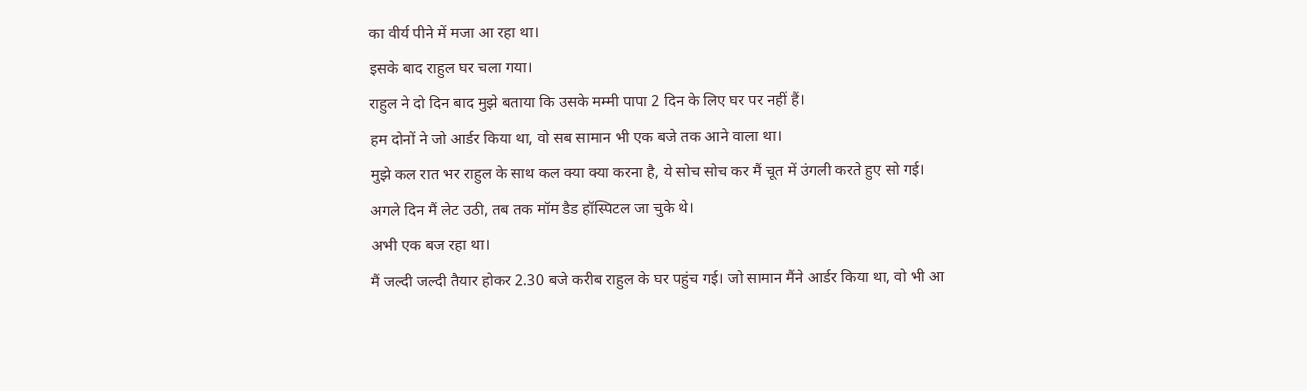का वीर्य पीने में मजा आ रहा था।
इसके बाद राहुल घर चला गया।
राहुल ने दो दिन बाद मुझे बताया कि उसके मम्मी पापा 2 दिन के लिए घर पर नहीं हैं।
हम दोनों ने जो आर्डर किया था, वो सब सामान भी एक बजे तक आने वाला था।
मुझे कल रात भर राहुल के साथ कल क्या क्या करना है, ये सोच सोच कर मैं चूत में उंगली करते हुए सो गई।
अगले दिन मैं लेट उठी, तब तक मॉम डैड हॉस्पिटल जा चुके थे।
अभी एक बज रहा था।
मैं जल्दी जल्दी तैयार होकर 2.30 बजे करीब राहुल के घर पहुंच गई। जो सामान मैंने आर्डर किया था, वो भी आ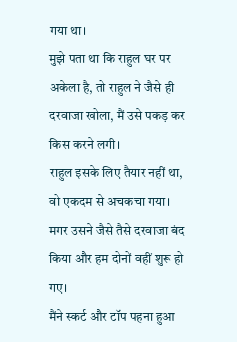गया था।
मुझे पता था कि राहुल घर पर अकेला है, तो राहुल ने जैसे ही दरवाजा खोला, मैं उसे पकड़ कर किस करने लगी।
राहुल इसके लिए तैयार नहीं था, वो एकदम से अचकचा गया।
मगर उसने जैसे तैसे दरवाजा बंद किया और हम दोनों वहीं शुरू हो गए।
मैंने स्कर्ट और टॉप पहना हुआ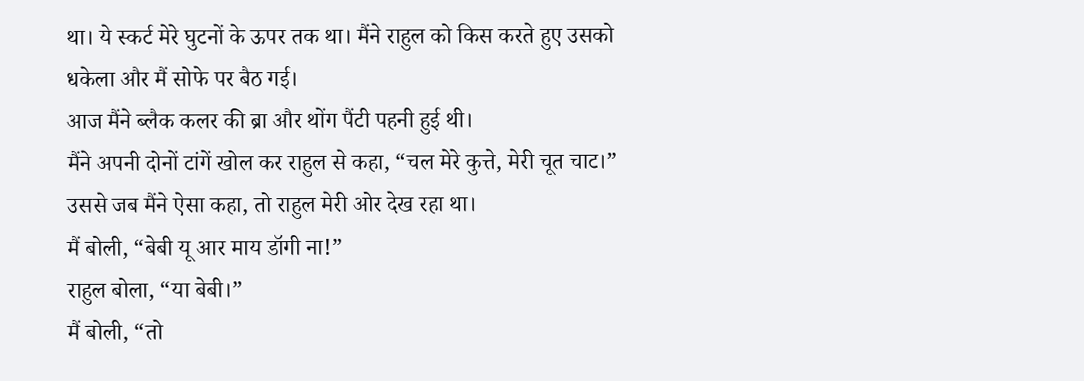था। ये स्कर्ट मेरे घुटनों के ऊपर तक था। मैंने राहुल को किस करते हुए उसको धकेला और मैं सोफे पर बैठ गई।
आज मैंने ब्लैक कलर की ब्रा और थोंग पैंटी पहनी हुई थी।
मैंने अपनी दोनों टांगें खोल कर राहुल से कहा, “चल मेरे कुत्ते, मेरी चूत चाट।”
उससे जब मैंने ऐसा कहा, तो राहुल मेरी ओर देख रहा था।
मैं बोली, “बेबी यू आर माय डॉगी ना!”
राहुल बोला, “या बेबी।”
मैं बोली, “तो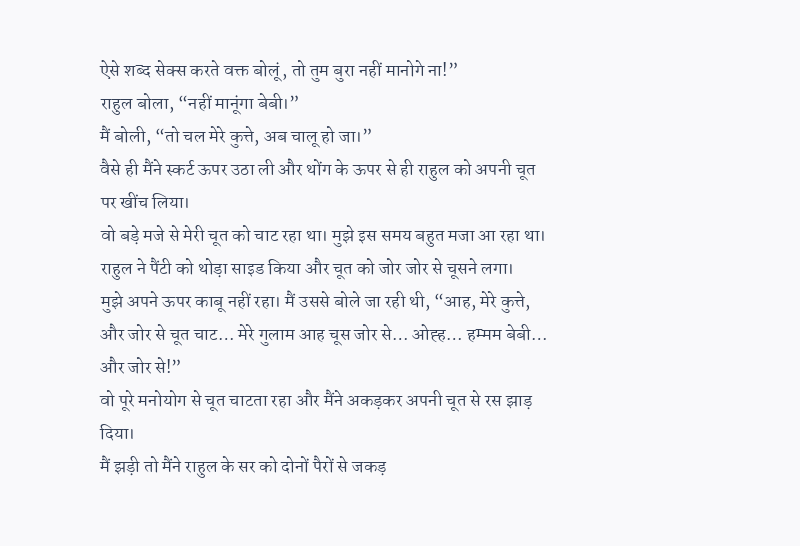ऐसे शब्द सेक्स करते वक्त बोलूं, तो तुम बुरा नहीं मानोगे ना!”
राहुल बोला, “नहीं मानूंगा बेबी।”
मैं बोली, “तो चल मेरे कुत्ते, अब चालू हो जा।”
वैसे ही मैंने स्कर्ट ऊपर उठा ली और थोंग के ऊपर से ही राहुल को अपनी चूत पर खींच लिया।
वो बड़े मजे से मेरी चूत को चाट रहा था। मुझे इस समय बहुत मजा आ रहा था।
राहुल ने पैंटी को थोड़ा साइड किया और चूत को जोर जोर से चूसने लगा।
मुझे अपने ऊपर काबू नहीं रहा। मैं उससे बोले जा रही थी, “आह, मेरे कुत्ते, और जोर से चूत चाट… मेरे गुलाम आह चूस जोर से… ओह्ह… हम्मम बेबी… और जोर से!”
वो पूरे मनोयोग से चूत चाटता रहा और मैंने अकड़कर अपनी चूत से रस झाड़ दिया।
मैं झड़ी तो मैंने राहुल के सर को दोनों पैरों से जकड़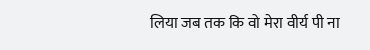लिया जब तक कि वो मेरा वीर्य पी ना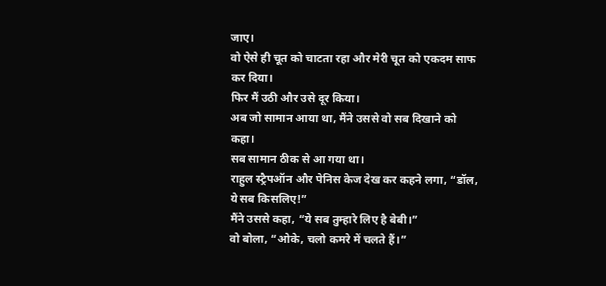जाए।
वो ऐसे ही चूत को चाटता रहा और मेरी चूत को एकदम साफ कर दिया।
फिर मैं उठी और उसे दूर किया।
अब जो सामान आया था, मैंने उससे वो सब दिखाने को कहा।
सब सामान ठीक से आ गया था।
राहुल स्ट्रैपऑन और पेनिस केज देख कर कहने लगा, “डॉल, ये सब किसलिए!”
मैंने उससे कहा, “ये सब तुम्हारे लिए है बेबी।”
वो बोला, “ओके, चलो कमरे में चलते हैं।”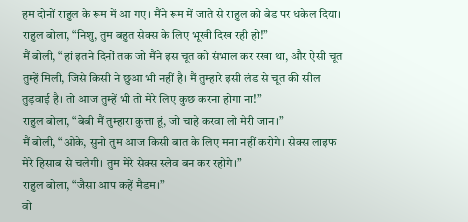हम दोनों राहुल के रूम में आ गए। मैंने रूम में जाते से राहुल को बेड पर धकेल दिया।
राहुल बोला, “निशु, तुम बहुत सेक्स के लिए भूखी दिख रही हो!”
मैं बोली, “हां इतने दिनों तक जो मैंने इस चूत को संभाल कर रखा था, और ऐसी चूत तुम्हें मिली, जिसे किसी ने छुआ भी नहीं है। मैं तुम्हारे इसी लंड से चूत की सील तुड़वाई है। तो आज तुम्हें भी तो मेरे लिए कुछ करना होगा ना!”
राहुल बोला, “बेबी मैं तुम्हारा कुत्ता हूं, जो चाहे करवा लो मेरी जान।”
मैं बोली, “ओके, सुनो तुम आज किसी बात के लिए मना नहीं करोगे। सेक्स लाइफ मेरे हिसाब से चलेगी। तुम मेरे सेक्स स्लेव बन कर रहोगे।”
राहुल बोला, “जैसा आप कहें मैडम।”
वो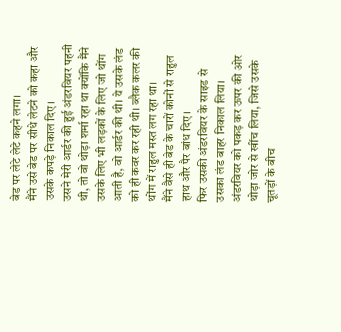बेड पर लेटे लेटे कहने लगा।
मैंने उसे बेड पर सीधे लेटने को कहा और उसके कपड़े निकाल दिए।
उसने मेरी आर्डर की हुई अंडरवियर पहनी थी, तो वो थोड़ा शर्मा रहा था क्योंकि मैंने उसके लिए भी लड़कों के लिए जो थोंग आती है, वो आर्डर की थी। ये उसके लंड को ही कवर कर रही थी। ब्लैक कलर की थोंग में राहुल मस्त लग रहा था।
मैंने वैसे ही बेड के चारों कोनों से राहुल हाथ और पैर बांध दिए।
फिर उसकी अंडरवियर के साइड से उसका लंड बाहर निकाल लिया।
अंडरवियर को पकड़ कर ऊपर की ओर थोड़ा जोर से खींच लिया, जिसे उसके चूतड़ों के बीच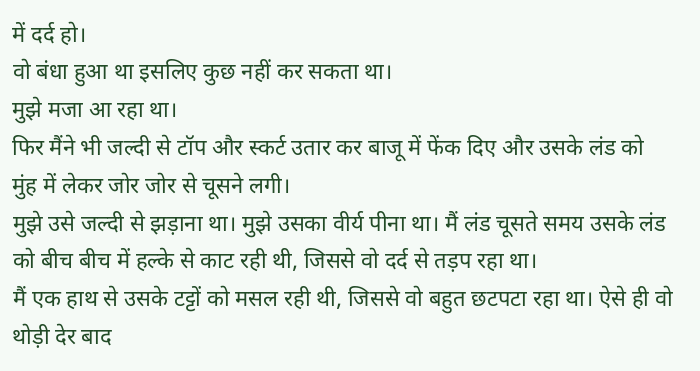में दर्द हो।
वो बंधा हुआ था इसलिए कुछ नहीं कर सकता था।
मुझे मजा आ रहा था।
फिर मैंने भी जल्दी से टॉप और स्कर्ट उतार कर बाजू में फेंक दिए और उसके लंड को मुंह में लेकर जोर जोर से चूसने लगी।
मुझे उसे जल्दी से झड़ाना था। मुझे उसका वीर्य पीना था। मैं लंड चूसते समय उसके लंड को बीच बीच में हल्के से काट रही थी, जिससे वो दर्द से तड़प रहा था।
मैं एक हाथ से उसके टट्टों को मसल रही थी, जिससे वो बहुत छटपटा रहा था। ऐसे ही वो थोड़ी देर बाद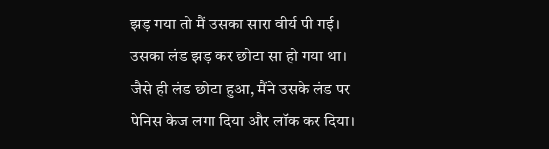झड़ गया तो मैं उसका सारा वीर्य पी गई। उसका लंड झड़ कर छोटा सा हो गया था। जैसे ही लंड छोटा हुआ, मैंने उसके लंड पर पेनिस केज लगा दिया और लॉक कर दिया।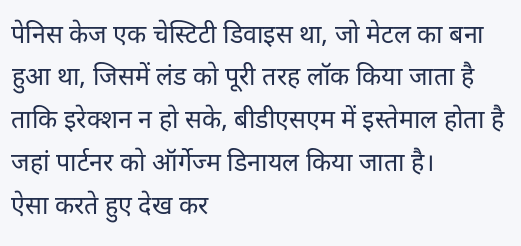पेनिस केज एक चेस्टिटी डिवाइस था, जो मेटल का बना हुआ था, जिसमें लंड को पूरी तरह लॉक किया जाता है ताकि इरेक्शन न हो सके, बीडीएसएम में इस्तेमाल होता है जहां पार्टनर को ऑर्गेज्म डिनायल किया जाता है।
ऐसा करते हुए देख कर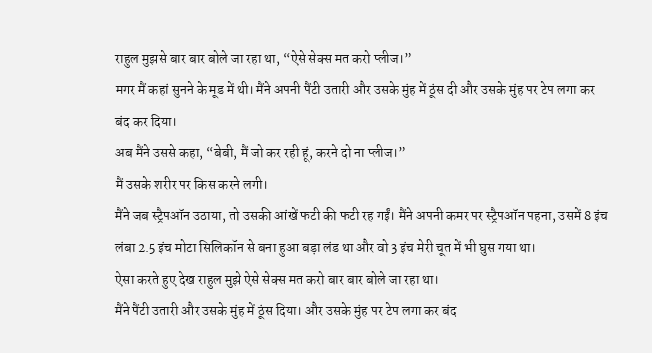राहुल मुझसे बार बार बोले जा रहा था, “ऐसे सेक्स मत करो प्लीज।”
मगर मैं कहां सुनने के मूड में थी। मैंने अपनी पैंटी उतारी और उसके मुंह में ठूंस दी और उसके मुंह पर टेप लगा कर बंद कर दिया।
अब मैंने उससे कहा, “बेबी, मैं जो कर रही हूं, करने दो ना प्लीज।”
मैं उसके शरीर पर किस करने लगी।
मैंने जब स्ट्रैपऑन उठाया, तो उसकी आंखें फटी की फटी रह गईं। मैंने अपनी कमर पर स्ट्रैपऑन पहना, उसमें 8 इंच लंबा 2.5 इंच मोटा सिलिकॉन से बना हुआ बड़ा लंड था और वो 3 इंच मेरी चूत में भी घुस गया था।
ऐसा करते हुए देख राहुल मुझे ऐसे सेक्स मत करो बार बार बोले जा रहा था।
मैंने पैंटी उतारी और उसके मुंह में ठूंस दिया। और उसके मुंह पर टेप लगा कर बंद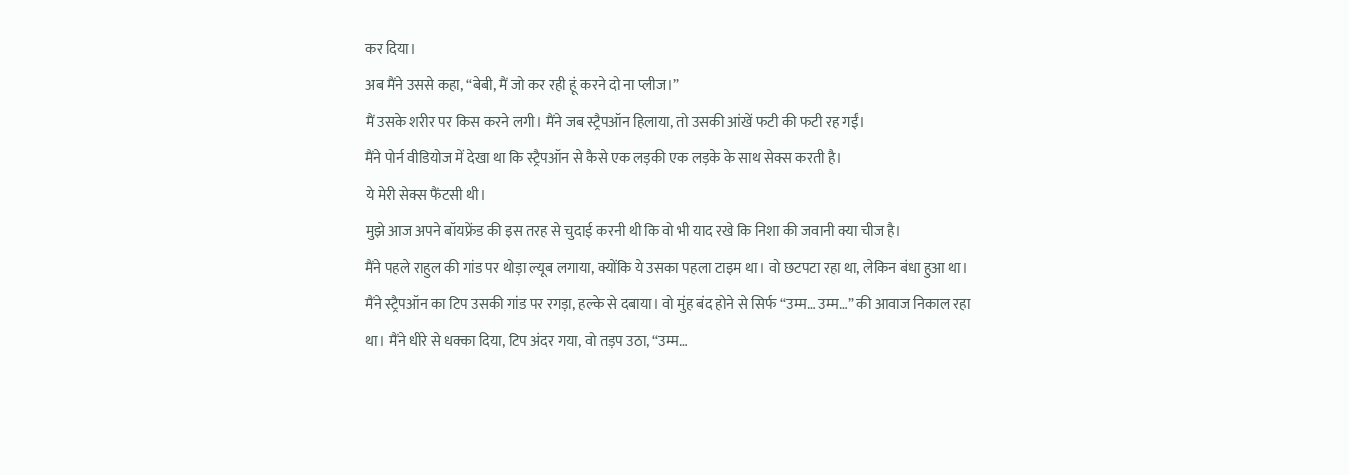कर दिया।
अब मैंने उससे कहा, “बेबी, मैं जो कर रही हूं करने दो ना प्लीज।”
मैं उसके शरीर पर किस करने लगी। मैंने जब स्ट्रैपऑन हिलाया, तो उसकी आंखें फटी की फटी रह गईं।
मैंने पोर्न वीडियोज में देखा था कि स्ट्रैपऑन से कैसे एक लड़की एक लड़के के साथ सेक्स करती है।
ये मेरी सेक्स फैंटसी थी।
मुझे आज अपने बॉयफ्रेंड की इस तरह से चुदाई करनी थी कि वो भी याद रखे कि निशा की जवानी क्या चीज है।
मैंने पहले राहुल की गांड पर थोड़ा ल्यूब लगाया, क्योंकि ये उसका पहला टाइम था। वो छटपटा रहा था, लेकिन बंधा हुआ था। मैंने स्ट्रैपऑन का टिप उसकी गांड पर रगड़ा, हल्के से दबाया। वो मुंह बंद होने से सिर्फ “उम्म… उम्म…” की आवाज निकाल रहा था। मैंने धीरे से धक्का दिया, टिप अंदर गया, वो तड़प उठा, “उम्म…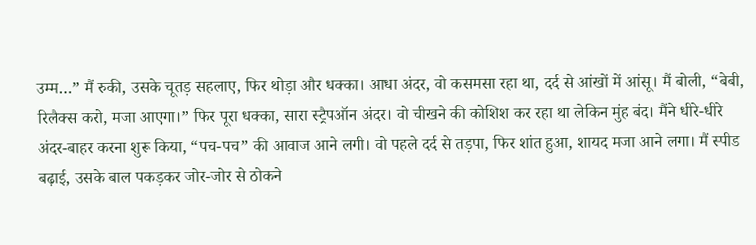उम्म…” मैं रुकी, उसके चूतड़ सहलाए, फिर थोड़ा और धक्का। आधा अंदर, वो कसमसा रहा था, दर्द से आंखों में आंसू। मैं बोली, “बेबी, रिलैक्स करो, मजा आएगा।” फिर पूरा धक्का, सारा स्ट्रैपऑन अंदर। वो चीखने की कोशिश कर रहा था लेकिन मुंह बंद। मैंने धीरे-धीरे अंदर-बाहर करना शुरू किया, “पच-पच” की आवाज आने लगी। वो पहले दर्द से तड़पा, फिर शांत हुआ, शायद मजा आने लगा। मैं स्पीड बढ़ाई, उसके बाल पकड़कर जोर-जोर से ठोकने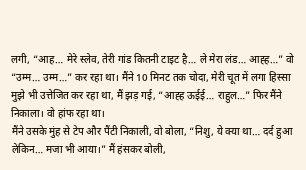लगी, “आह… मेरे स्लेव, तेरी गांड कितनी टाइट है… ले मेरा लंड… आह्ह…” वो “उम्म… उम्म…” कर रहा था। मैंने 10 मिनट तक चोदा, मेरी चूत में लगा हिस्सा मुझे भी उत्तेजित कर रहा था, मैं झड़ गई, “आह्ह ऊईई… राहुल…” फिर मैंने निकाला। वो हांफ रहा था।
मैंने उसके मुंह से टेप और पैंटी निकाली, वो बोला, “निशु, ये क्या था… दर्द हुआ लेकिन… मजा भी आया।” मैं हंसकर बोली,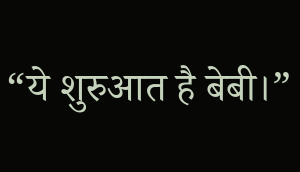“ये शुरुआत है बेबी।”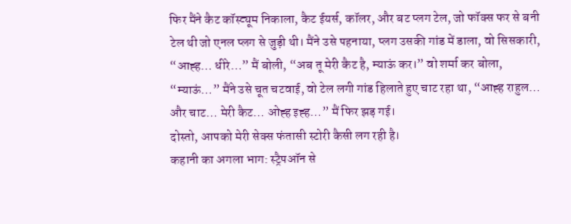फिर मैंने कैट कॉस्ट्यूम निकाला, कैट ईयर्स, कॉलर, और बट प्लग टेल, जो फॉक्स फर से बनी टेल थी जो एनल प्लग से जुड़ी थी। मैंने उसे पहनाया, प्लग उसकी गांड में डाला, वो सिसकारी, “आह्ह… धीरे…” मैं बोली, “अब तू मेरी कैट है, म्याऊं कर।” वो शर्मा कर बोला, “म्याऊं…” मैंने उसे चूत चटवाई, वो टेल लगी गांड हिलाते हुए चाट रहा था, “आह्ह राहुल… और चाट… मेरी कैट… ओह्ह इह्ह…” मैं फिर झड़ गई।
दोस्तो, आपको मेरी सेक्स फंतासी स्टोरी कैसी लग रही है।
कहानी का अगला भाग: स्ट्रैपऑन से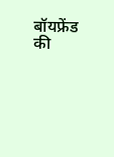बॉयफ्रेंड की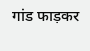गांड फाड़कर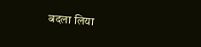बदला लिया